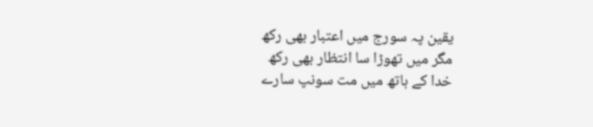یقین پہ سورج میں اعتبار بھی رکھ
مگر میں تھوڑا سا انتظار بھی رکھ
خدا کے ہاتھ میں مت سونپ سارے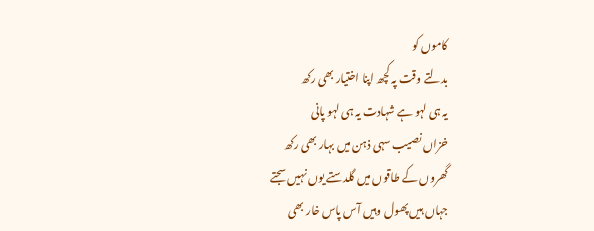کاموں کو
بدلتے وقت پہ کچھ اپنا اختیار بھی رکھ
یہ ہی لہو ہے شہادت یہ ہی لہو پانی
خزاں نصیب سہی ذہن میں بہار بھی رکھ
گھروں کے طاقوں میں گلدستے یوں نہیں سجتے
جہاں ہیں پھول وہیں آس پاس خار بھی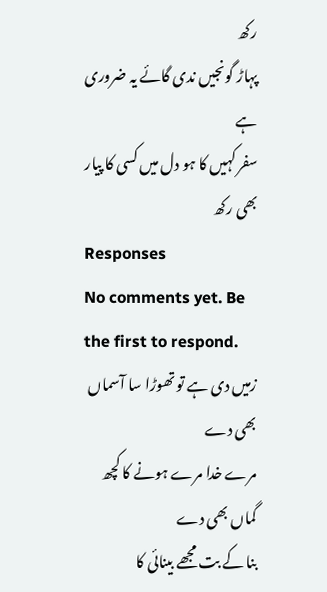رکھ
پہاڑ گونجیں ندی گائے یہ ضروری ہے
سفر کہیں کا ہو دل میں کسی کا پیار بھی رکھ
Responses
No comments yet. Be the first to respond.
زمیں دی ہے تو تھوڑا سا آسماں بھی دے
مرے خدا مرے ہونے کا کچھ گماں بھی دے
بنا کے بت مجھے بینائی کا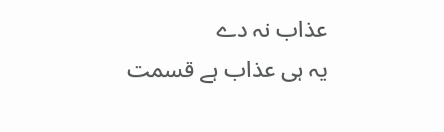عذاب نہ دے
یہ ہی عذاب ہے قسمت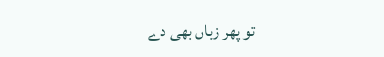تو پھر زباں بھی دے